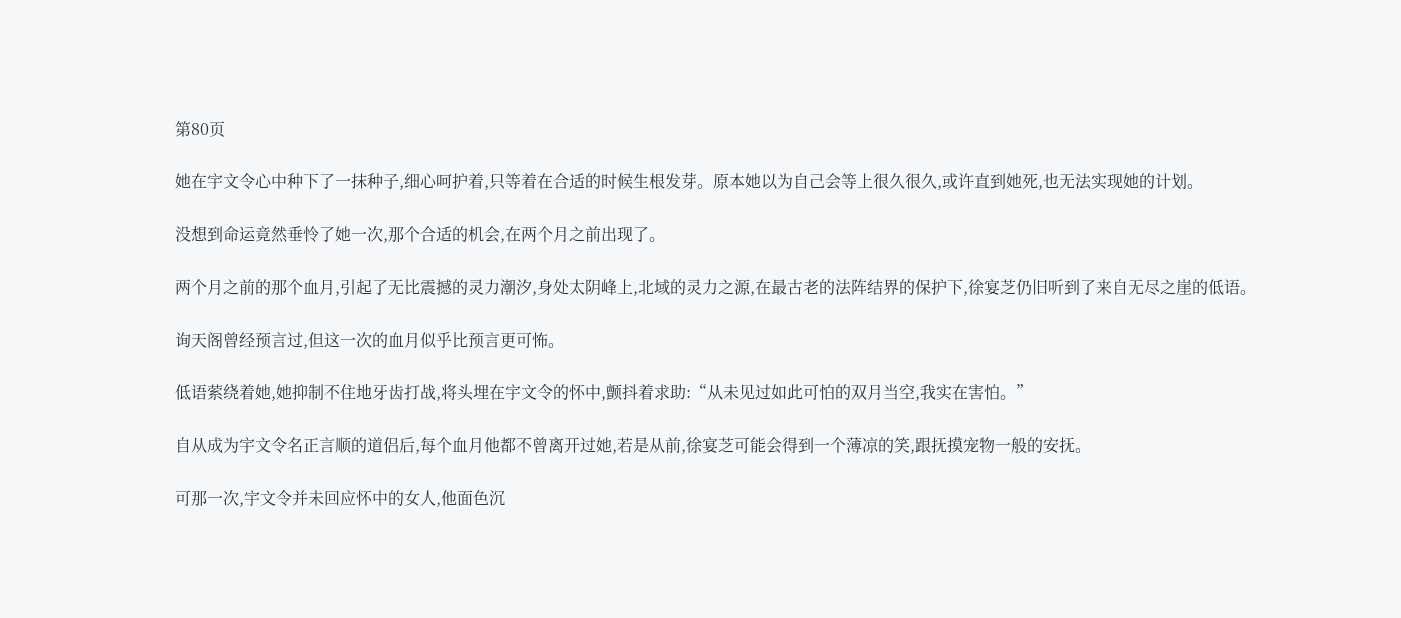第80页

她在宇文令心中种下了一抹种子,细心呵护着,只等着在合适的时候生根发芽。原本她以为自己会等上很久很久,或许直到她死,也无法实现她的计划。

没想到命运竟然垂怜了她一次,那个合适的机会,在两个月之前出现了。

两个月之前的那个血月,引起了无比震撼的灵力潮汐,身处太阴峰上,北域的灵力之源,在最古老的法阵结界的保护下,徐宴芝仍旧听到了来自无尽之崖的低语。

询天阁曾经预言过,但这一次的血月似乎比预言更可怖。

低语萦绕着她,她抑制不住地牙齿打战,将头埋在宇文令的怀中,颤抖着求助:“从未见过如此可怕的双月当空,我实在害怕。”

自从成为宇文令名正言顺的道侣后,每个血月他都不曾离开过她,若是从前,徐宴芝可能会得到一个薄凉的笑,跟抚摸宠物一般的安抚。

可那一次,宇文令并未回应怀中的女人,他面色沉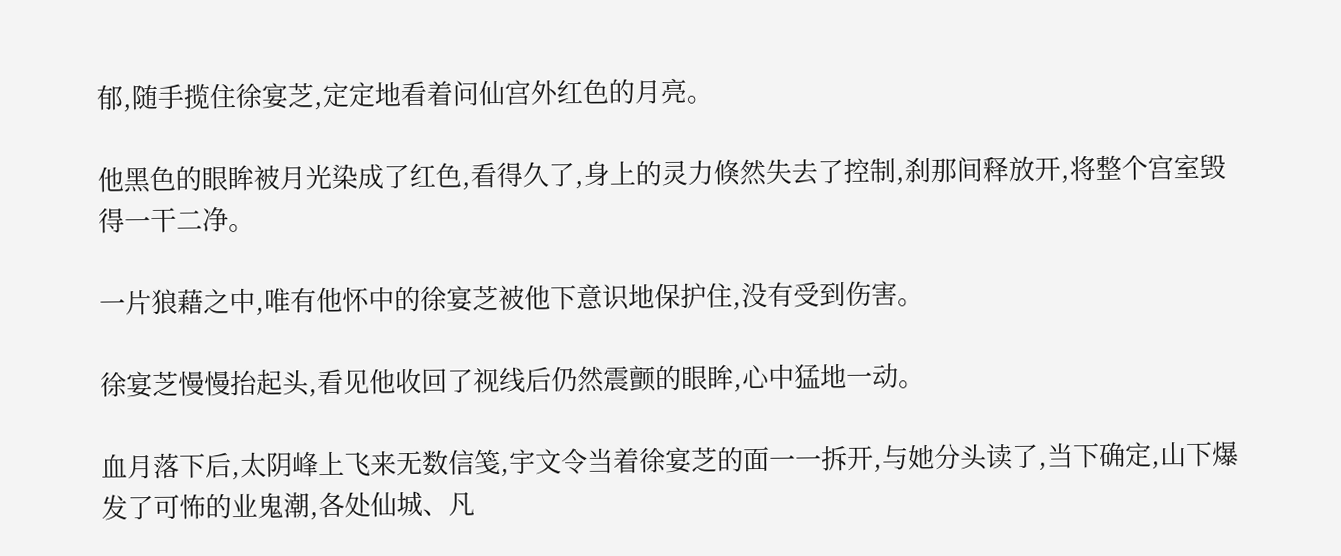郁,随手揽住徐宴芝,定定地看着问仙宫外红色的月亮。

他黑色的眼眸被月光染成了红色,看得久了,身上的灵力倏然失去了控制,刹那间释放开,将整个宫室毁得一干二净。

一片狼藉之中,唯有他怀中的徐宴芝被他下意识地保护住,没有受到伤害。

徐宴芝慢慢抬起头,看见他收回了视线后仍然震颤的眼眸,心中猛地一动。

血月落下后,太阴峰上飞来无数信笺,宇文令当着徐宴芝的面一一拆开,与她分头读了,当下确定,山下爆发了可怖的业鬼潮,各处仙城、凡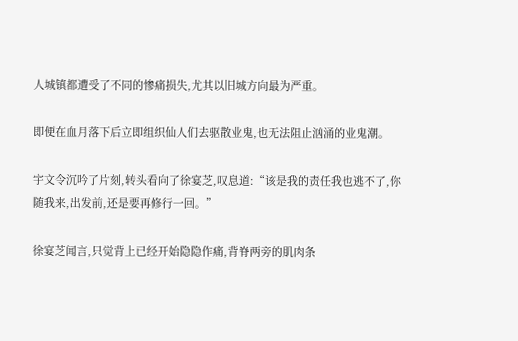人城镇都遭受了不同的惨痛损失,尤其以旧城方向最为严重。

即便在血月落下后立即组织仙人们去驱散业鬼,也无法阻止汹涌的业鬼潮。

宇文令沉吟了片刻,转头看向了徐宴芝,叹息道:“该是我的责任我也逃不了,你随我来,出发前,还是要再修行一回。”

徐宴芝闻言,只觉背上已经开始隐隐作痛,背脊两旁的肌肉条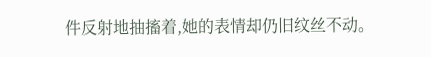件反射地抽搐着,她的表情却仍旧纹丝不动。